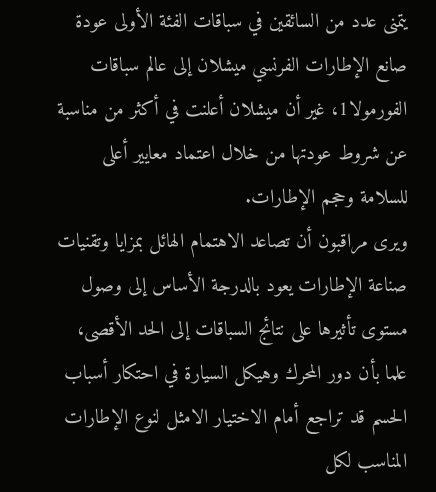يتمنى عدد من السائقين في سباقات الفئة الأولى عودة صانع الإطارات الفرنسي ميشلان إلى عالم سباقات الفورمولا1، غير أن ميشلان أعلنت في أكثر من مناسبة عن شروط عودتها من خلال اعتماد معايير أعلى للسلامة وحجم الإطارات.
ويرى مراقبون أن تصاعد الاهتمام الهائل بمزايا وتقنيات صناعة الإطارات يعود بالدرجة الأساس إلى وصول مستوى تأثيرها على نتائج السباقات إلى الحد الأقصى، علما بأن دور المحرك وهيكل السيارة في احتكار أسباب الحسم قد تراجع أمام الاختيار الامثل لنوع الإطارات المناسب لكل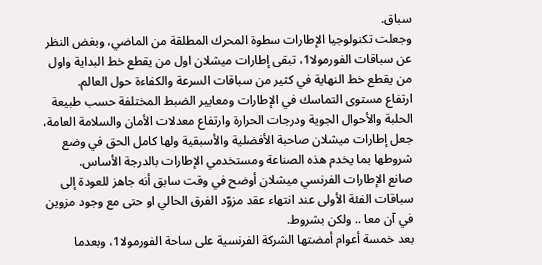سباق.
وجعلت تكنولوجيا الإطارات سطوة المحرك المطلقة من الماضي، وبغض النظر عن سباقات الفورمولا1، تبقى إطارات ميشلان اول من يقطع خط البداية واول من يقطع خط النهاية في كثير من سباقات السرعة والكفاءة حول العالم.
ارتفاع مستوى التماسك في الإطارات ومعايير الضبط المختلفة حسب طبيعة الحلبة والأحوال الجوية ودرجات الحرارة وارتفاع معدلات الأمان والسلامة العامة، جعل إطارات ميشلان صاحبة الأفضلية والأسبقية ولها كامل الحق في وضع شروطها بما يخدم هذه الصناعة ومستخدمي الإطارات بالدرجة الأساس.
صانع الإطارات الفرنسي ميشلان أوضح في وقت سابق أنه جاهز للعودة إلى سباقات الفئة الأولى عند انتهاء عقد مزوّد الفرق الحالي او حتى مع وجود مزوين في آن معا .. ولكن بشروط.
بعد خمسة أعوام أمضتها الشركة الفرنسية على ساحة الفورمولا1، وبعدما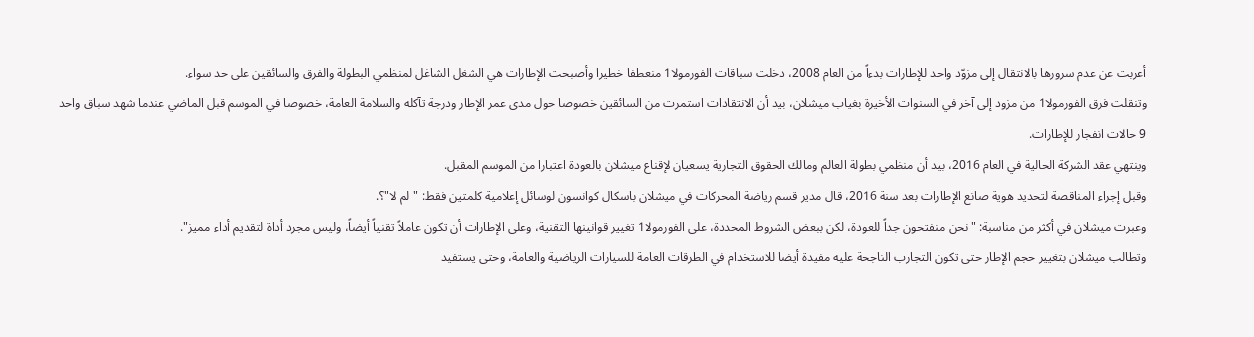أعربت عن عدم سرورها بالانتقال إلى مزوّد واحد للإطارات بدءاً من العام 2008، دخلت سباقات الفورمولا1 منعطفا خطيرا وأصبحت الإطارات هي الشغل الشاغل لمنظمي البطولة والفرق والسائقين على حد سواء.
وتنقلت فرق الفورمولا1 من مزود إلى آخر في السنوات الأخيرة بغياب ميشلان، بيد أن الانتقادات استمرت من السائقين خصوصا حول مدى عمر الإطار ودرجة تآكله والسلامة العامة، خصوصا في الموسم قبل الماضي عندما شهد سباق واحد 9 حالات انفجار للإطارات.
وينتهي عقد الشركة الحالية في العام 2016، بيد أن منظمي بطولة العالم ومالك الحقوق التجارية يسعيان لإقناع ميشلان بالعودة اعتبارا من الموسم المقبل.
وقبل إجراء المناقصة لتحديد هوية صانع الإطارات بعد سنة 2016، قال مدير قسم رياضة المحركات في ميشلان باسكال كوانسون لوسائل إعلامية كلمتين فقط: "لم لا"؟.
وعبرت ميشلان في أكثر من مناسبة: "نحن منفتحون جداً للعودة، لكن ببعض الشروط المحددة، على الفورمولا1 تغيير قوانينها التقنية، وعلى الإطارات أن تكون عاملاً تقنياً أيضاً، وليس مجرد أداة لتقديم أداء مميز".
وتطالب ميشلان بتغيير حجم الإطار حتى تكون التجارب الناجحة عليه مفيدة أيضا للاستخدام في الطرقات العامة للسيارات الرياضية والعامة، وحتى يستفيد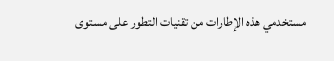مستخدمي هذه الإطارات من تقنيات التطور على مستوى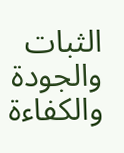الثبات والجودة والكفاءة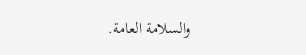والسلامة العامة.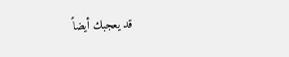قد يعجبك أيضاً